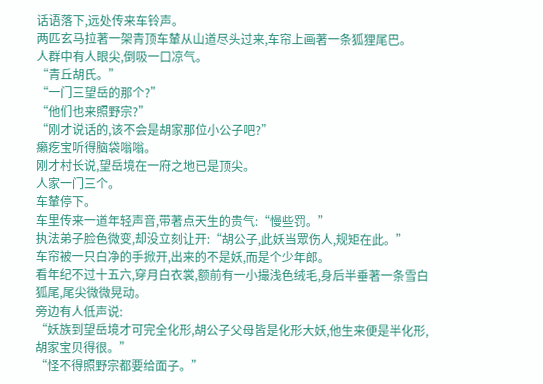话语落下,远处传来车铃声。
两匹玄马拉著一架青顶车輦从山道尽头过来,车帘上画著一条狐狸尾巴。
人群中有人眼尖,倒吸一口凉气。
“青丘胡氏。”
“一门三望岳的那个?”
“他们也来照野宗?”
“刚才说话的,该不会是胡家那位小公子吧?”
癩疙宝听得脑袋嗡嗡。
刚才村长说,望岳境在一府之地已是顶尖。
人家一门三个。
车輦停下。
车里传来一道年轻声音,带著点天生的贵气:“慢些罚。”
执法弟子脸色微变,却没立刻让开:“胡公子,此妖当眾伤人,规矩在此。”
车帘被一只白净的手掀开,出来的不是妖,而是个少年郎。
看年纪不过十五六,穿月白衣裳,额前有一小撮浅色绒毛,身后半垂著一条雪白狐尾,尾尖微微晃动。
旁边有人低声说:
“妖族到望岳境才可完全化形,胡公子父母皆是化形大妖,他生来便是半化形,胡家宝贝得很。”
“怪不得照野宗都要给面子。”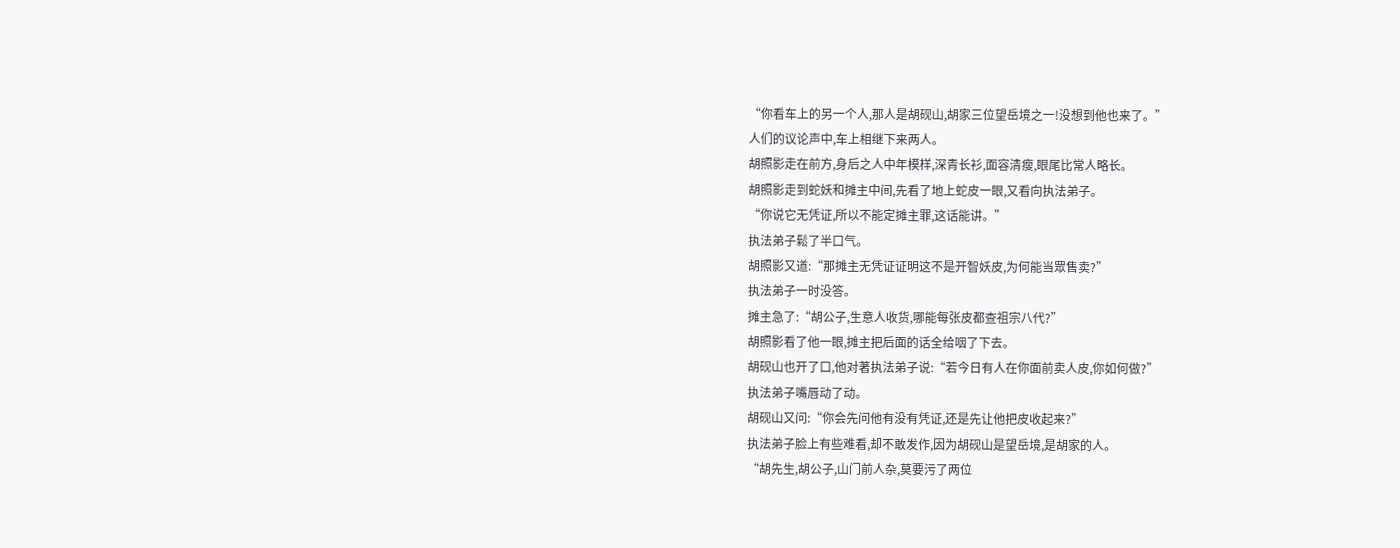“你看车上的另一个人,那人是胡砚山,胡家三位望岳境之一!没想到他也来了。”
人们的议论声中,车上相继下来两人。
胡照影走在前方,身后之人中年模样,深青长衫,面容清瘦,眼尾比常人略长。
胡照影走到蛇妖和摊主中间,先看了地上蛇皮一眼,又看向执法弟子。
“你说它无凭证,所以不能定摊主罪,这话能讲。”
执法弟子鬆了半口气。
胡照影又道:“那摊主无凭证证明这不是开智妖皮,为何能当眾售卖?”
执法弟子一时没答。
摊主急了:“胡公子,生意人收货,哪能每张皮都查祖宗八代?”
胡照影看了他一眼,摊主把后面的话全给咽了下去。
胡砚山也开了口,他对著执法弟子说:“若今日有人在你面前卖人皮,你如何做?”
执法弟子嘴唇动了动。
胡砚山又问:“你会先问他有没有凭证,还是先让他把皮收起来?”
执法弟子脸上有些难看,却不敢发作,因为胡砚山是望岳境,是胡家的人。
“胡先生,胡公子,山门前人杂,莫要污了两位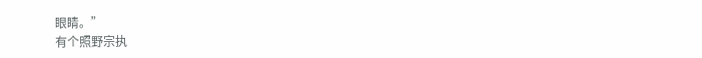眼睛。”
有个照野宗执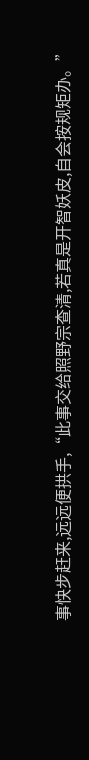事快步赶来,远远便拱手,“此事交给照野宗查清,若真是开智妖皮,自会按规矩办。”